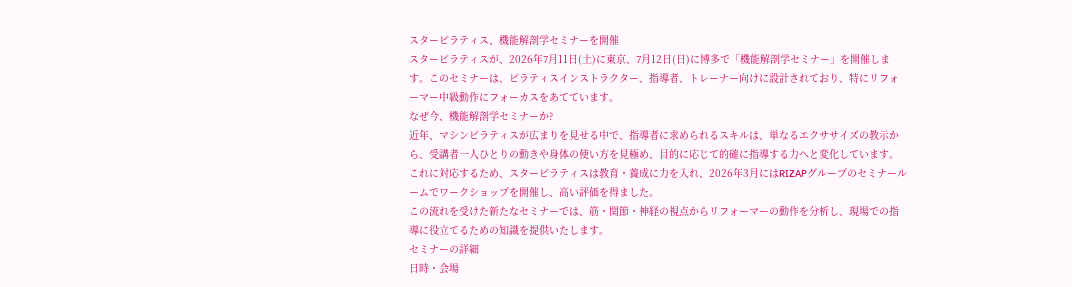スターピラティス、機能解剖学セミナーを開催
スターピラティスが、2026年7月11日(土)に東京、7月12日(日)に博多で「機能解剖学セミナー」を開催します。このセミナーは、ピラティスインストラクター、指導者、トレーナー向けに設計されており、特にリフォーマー中級動作にフォーカスをあてています。
なぜ今、機能解剖学セミナーか?
近年、マシンピラティスが広まりを見せる中で、指導者に求められるスキルは、単なるエクササイズの教示から、受講者一人ひとりの動きや身体の使い方を見極め、目的に応じて的確に指導する力へと変化しています。これに対応するため、スターピラティスは教育・養成に力を入れ、2026年3月にはRIZAPグループのセミナールームでワークショップを開催し、高い評価を得ました。
この流れを受けた新たなセミナーでは、筋・関節・神経の視点からリフォーマーの動作を分析し、現場での指導に役立てるための知識を提供いたします。
セミナーの詳細
日時・会場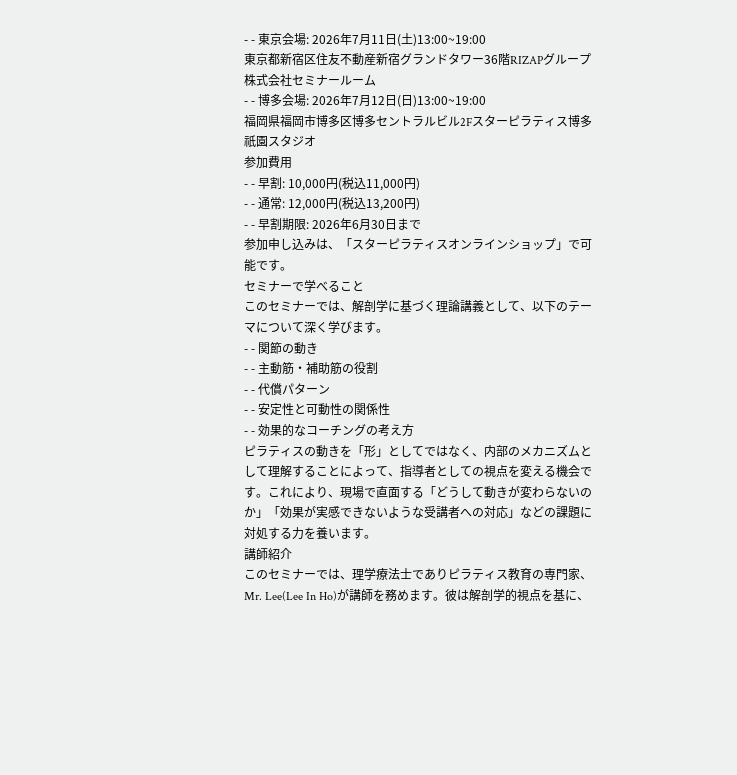- - 東京会場: 2026年7月11日(土)13:00~19:00
東京都新宿区住友不動産新宿グランドタワー36階RIZAPグループ株式会社セミナールーム
- - 博多会場: 2026年7月12日(日)13:00~19:00
福岡県福岡市博多区博多セントラルビル2Fスターピラティス博多祇園スタジオ
参加費用
- - 早割: 10,000円(税込11,000円)
- - 通常: 12,000円(税込13,200円)
- - 早割期限: 2026年6月30日まで
参加申し込みは、「スターピラティスオンラインショップ」で可能です。
セミナーで学べること
このセミナーでは、解剖学に基づく理論講義として、以下のテーマについて深く学びます。
- - 関節の動き
- - 主動筋・補助筋の役割
- - 代償パターン
- - 安定性と可動性の関係性
- - 効果的なコーチングの考え方
ピラティスの動きを「形」としてではなく、内部のメカニズムとして理解することによって、指導者としての視点を変える機会です。これにより、現場で直面する「どうして動きが変わらないのか」「効果が実感できないような受講者への対応」などの課題に対処する力を養います。
講師紹介
このセミナーでは、理学療法士でありピラティス教育の専門家、Mr. Lee(Lee In Ho)が講師を務めます。彼は解剖学的視点を基に、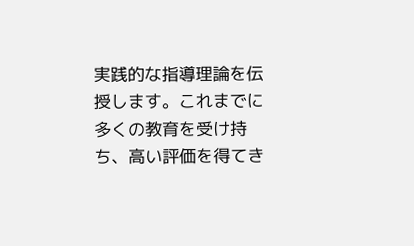実践的な指導理論を伝授します。これまでに多くの教育を受け持ち、高い評価を得てき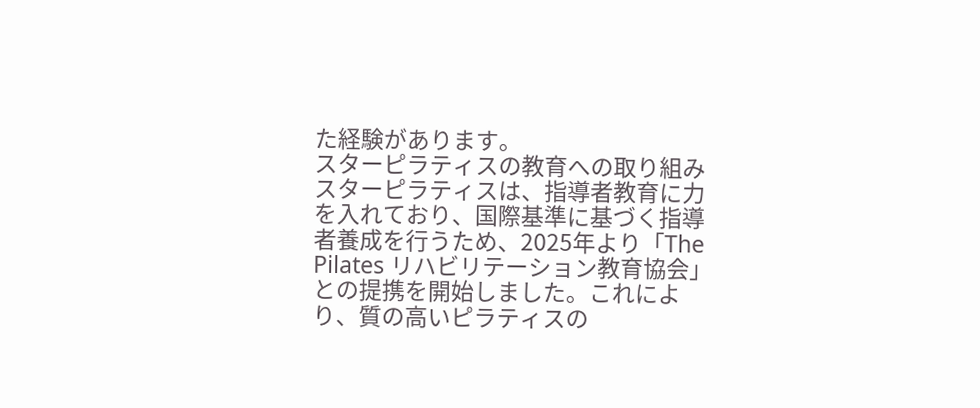た経験があります。
スターピラティスの教育への取り組み
スターピラティスは、指導者教育に力を入れており、国際基準に基づく指導者養成を行うため、2025年より「The Pilates リハビリテーション教育協会」との提携を開始しました。これにより、質の高いピラティスの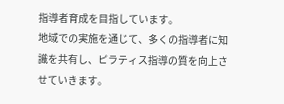指導者育成を目指しています。
地域での実施を通じて、多くの指導者に知識を共有し、ピラティス指導の質を向上させていきます。